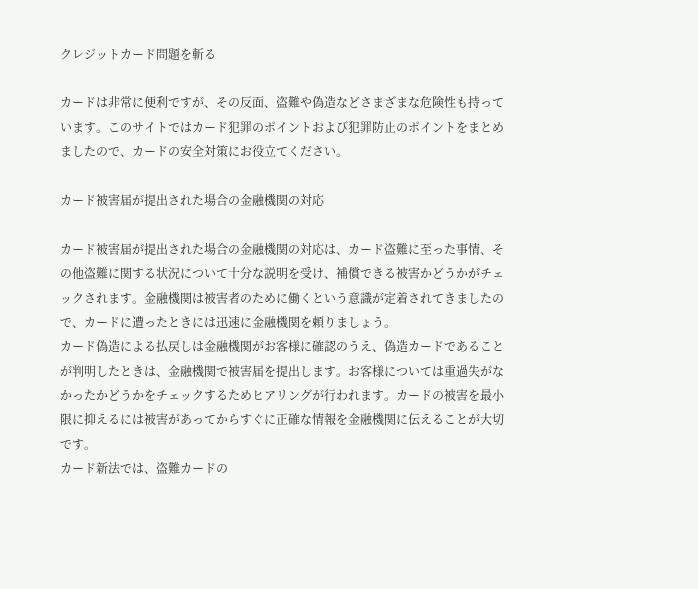クレジットカード問題を斬る

カードは非常に便利ですが、その反面、盗難や偽造などさまざまな危険性も持っています。このサイトではカード犯罪のポイントおよび犯罪防止のポイントをまとめましたので、カードの安全対策にお役立てください。

カード被害届が提出された場合の金融機関の対応

カード被害届が提出された場合の金融機関の対応は、カード盗難に至った事情、その他盗難に関する状況について十分な説明を受け、補償できる被害かどうかがチェックされます。金融機関は被害者のために働くという意識が定着されてきましたので、カードに遭ったときには迅速に金融機関を頼りましょう。
カード偽造による払戻しは金融機関がお客様に確認のうえ、偽造カードであることが判明したときは、金融機関で被害届を提出します。お客様については重過失がなかったかどうかをチェックするためヒアリングが行われます。カードの被害を最小限に抑えるには被害があってからすぐに正確な情報を金融機関に伝えることが大切です。
カード新法では、盗難カードの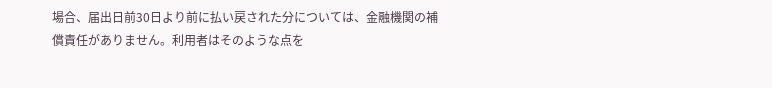場合、届出日前30日より前に払い戻された分については、金融機関の補償責任がありません。利用者はそのような点を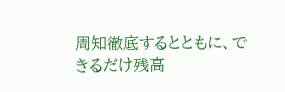周知徹底するとともに、できるだけ残高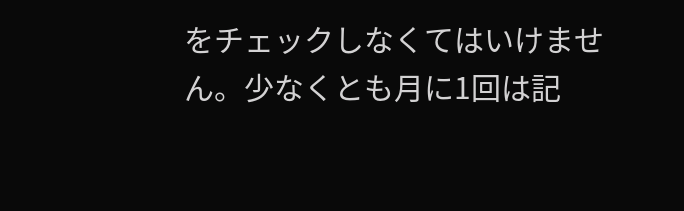をチェックしなくてはいけません。少なくとも月に1回は記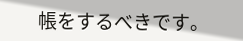帳をするべきです。